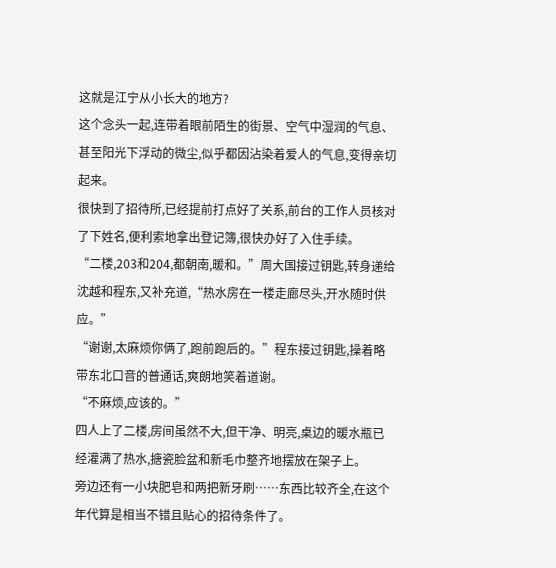这就是江宁从小长大的地方?
这个念头一起,连带着眼前陌生的街景、空气中湿润的气息、甚至阳光下浮动的微尘,似乎都因沾染着爱人的气息,变得亲切起来。
很快到了招待所,已经提前打点好了关系,前台的工作人员核对了下姓名,便利索地拿出登记簿,很快办好了入住手续。
“二楼,203和204,都朝南,暖和。”周大国接过钥匙,转身递给沈越和程东,又补充道,“热水房在一楼走廊尽头,开水随时供应。”
“谢谢,太麻烦你俩了,跑前跑后的。”程东接过钥匙,操着略带东北口音的普通话,爽朗地笑着道谢。
“不麻烦,应该的。”
四人上了二楼,房间虽然不大,但干净、明亮,桌边的暖水瓶已经灌满了热水,搪瓷脸盆和新毛巾整齐地摆放在架子上。
旁边还有一小块肥皂和两把新牙刷……东西比较齐全,在这个年代算是相当不错且贴心的招待条件了。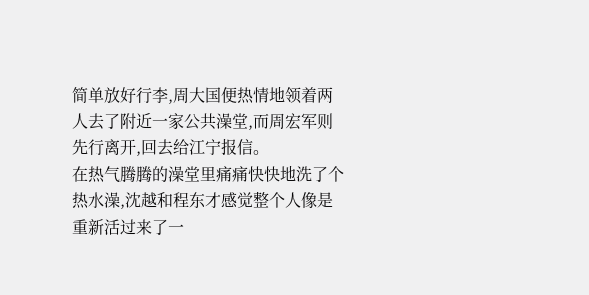简单放好行李,周大国便热情地领着两人去了附近一家公共澡堂,而周宏军则先行离开,回去给江宁报信。
在热气腾腾的澡堂里痛痛快快地洗了个热水澡,沈越和程东才感觉整个人像是重新活过来了一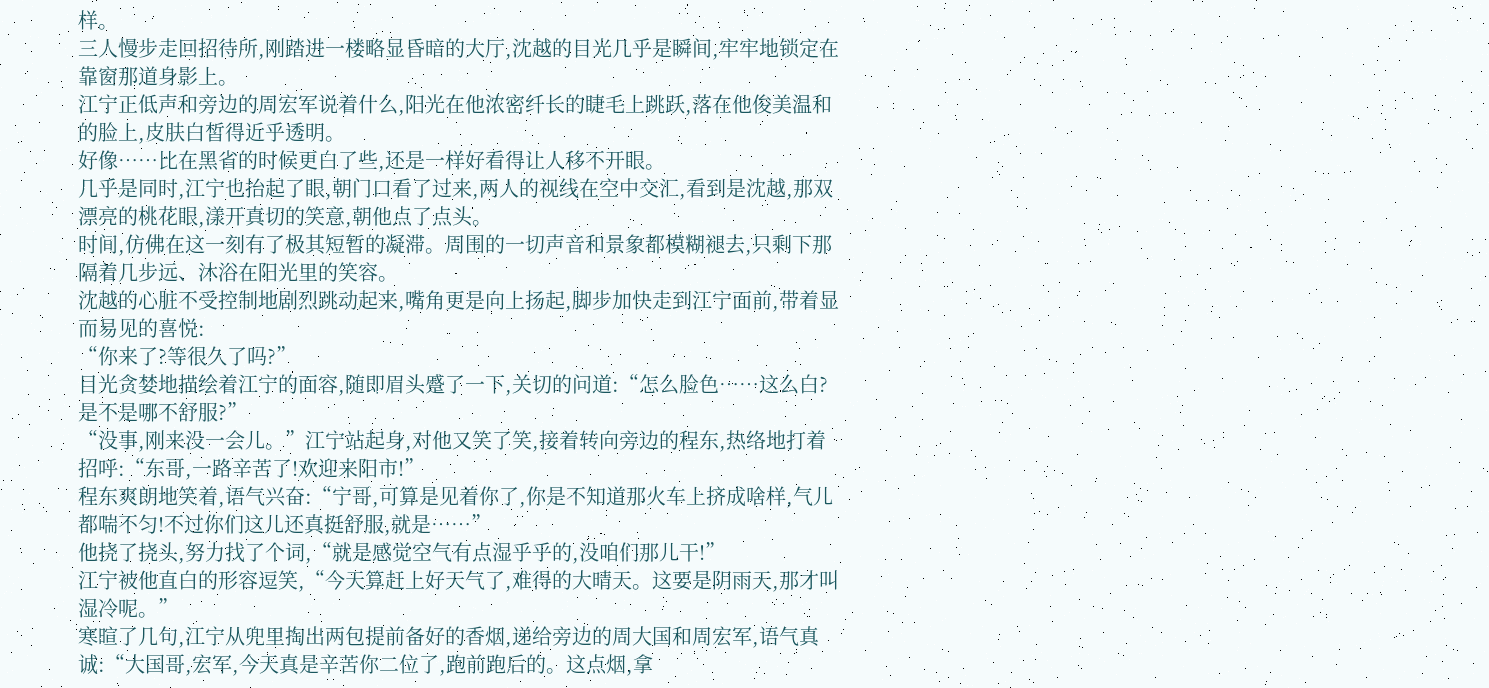样。
三人慢步走回招待所,刚踏进一楼略显昏暗的大厅,沈越的目光几乎是瞬间,牢牢地锁定在靠窗那道身影上。
江宁正低声和旁边的周宏军说着什么,阳光在他浓密纤长的睫毛上跳跃,落在他俊美温和的脸上,皮肤白皙得近乎透明。
好像……比在黑省的时候更白了些,还是一样好看得让人移不开眼。
几乎是同时,江宁也抬起了眼,朝门口看了过来,两人的视线在空中交汇,看到是沈越,那双漂亮的桃花眼,漾开真切的笑意,朝他点了点头。
时间,仿佛在这一刻有了极其短暂的凝滞。周围的一切声音和景象都模糊褪去,只剩下那隔着几步远、沐浴在阳光里的笑容。
沈越的心脏不受控制地剧烈跳动起来,嘴角更是向上扬起,脚步加快走到江宁面前,带着显而易见的喜悦:
“你来了?等很久了吗?”
目光贪婪地描绘着江宁的面容,随即眉头蹙了一下,关切的问道:“怎么脸色……这么白?是不是哪不舒服?”
“没事,刚来没一会儿。”江宁站起身,对他又笑了笑,接着转向旁边的程东,热络地打着招呼:“东哥,一路辛苦了!欢迎来阳市!”
程东爽朗地笑着,语气兴奋:“宁哥,可算是见着你了,你是不知道那火车上挤成啥样,气儿都喘不匀!不过你们这儿还真挺舒服,就是……”
他挠了挠头,努力找了个词,“就是感觉空气有点湿乎乎的,没咱们那儿干!”
江宁被他直白的形容逗笑,“今天算赶上好天气了,难得的大晴天。这要是阴雨天,那才叫湿冷呢。”
寒暄了几句,江宁从兜里掏出两包提前备好的香烟,递给旁边的周大国和周宏军,语气真诚:“大国哥,宏军,今天真是辛苦你二位了,跑前跑后的。这点烟,拿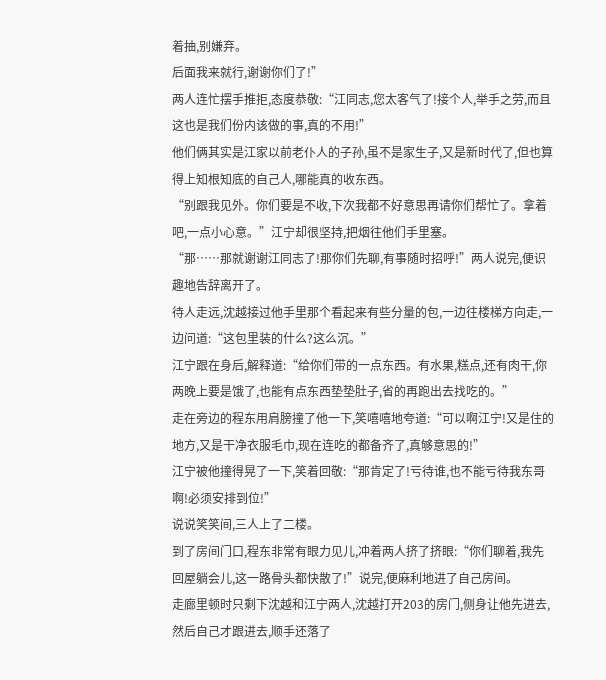着抽,别嫌弃。
后面我来就行,谢谢你们了!”
两人连忙摆手推拒,态度恭敬:“江同志,您太客气了!接个人,举手之劳,而且这也是我们份内该做的事,真的不用!”
他们俩其实是江家以前老仆人的子孙,虽不是家生子,又是新时代了,但也算得上知根知底的自己人,哪能真的收东西。
“别跟我见外。你们要是不收,下次我都不好意思再请你们帮忙了。拿着吧,一点小心意。”江宁却很坚持,把烟往他们手里塞。
“那……那就谢谢江同志了!那你们先聊,有事随时招呼!”两人说完,便识趣地告辞离开了。
待人走远,沈越接过他手里那个看起来有些分量的包,一边往楼梯方向走,一边问道:“这包里装的什么?这么沉。”
江宁跟在身后,解释道:“给你们带的一点东西。有水果,糕点,还有肉干,你两晚上要是饿了,也能有点东西垫垫肚子,省的再跑出去找吃的。”
走在旁边的程东用肩膀撞了他一下,笑嘻嘻地夸道:“可以啊江宁!又是住的地方,又是干净衣服毛巾,现在连吃的都备齐了,真够意思的!”
江宁被他撞得晃了一下,笑着回敬:“那肯定了!亏待谁,也不能亏待我东哥啊!必须安排到位!”
说说笑笑间,三人上了二楼。
到了房间门口,程东非常有眼力见儿,冲着两人挤了挤眼:“你们聊着,我先回屋躺会儿,这一路骨头都快散了!”说完,便麻利地进了自己房间。
走廊里顿时只剩下沈越和江宁两人,沈越打开203的房门,侧身让他先进去,然后自己才跟进去,顺手还落了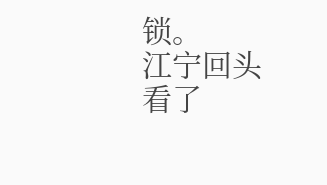锁。
江宁回头看了